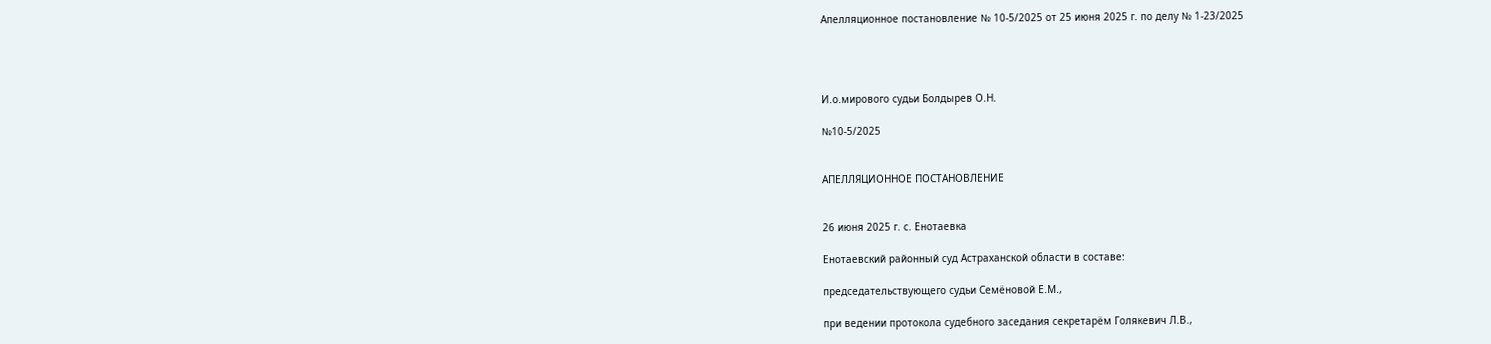Апелляционное постановление № 10-5/2025 от 25 июня 2025 г. по делу № 1-23/2025




И.о.мирового судьи Болдырев О.Н.

№10-5/2025


АПЕЛЛЯЦИОННОЕ ПОСТАНОВЛЕНИЕ


26 июня 2025 г. с. Енотаевка

Енотаевский районный суд Астраханской области в составе:

председательствующего судьи Семёновой Е.М.,

при ведении протокола судебного заседания секретарём Голякевич Л.В.,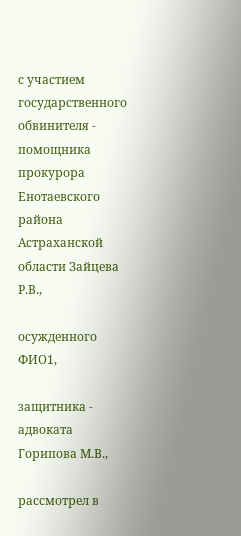с участием государственного обвинителя - помощника прокурора Енотаевского района Астраханской области Зайцева Р.В.,

осужденного ФИО1,

защитника - адвоката Горипова М.В.,

рассмотрел в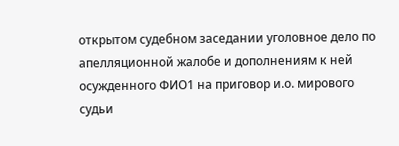открытом судебном заседании уголовное дело по апелляционной жалобе и дополнениям к ней осужденного ФИО1 на приговор и.о. мирового судьи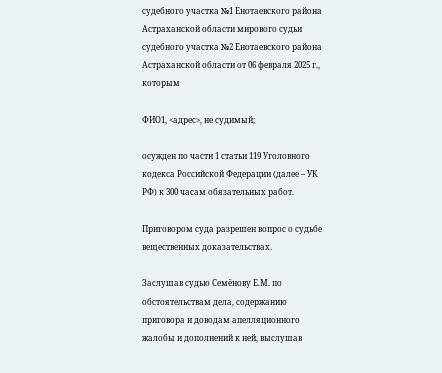судебного участка №1 Енотаевского района Астраханской области мирового судьи судебного участка №2 Енотаевского района Астраханской области от 06 февраля 2025 г., которым

ФИО1, <адрес>, не судимый;

осужден по части 1 статьи 119 Уголовного кодекса Российской Федерации (далее – УК РФ) к 300 часам обязательных работ.

Приговором суда разрешен вопрос о судьбе вещественных доказательствах.

Заслушав судью Семёнову Е.М. по обстоятельствам дела, содержанию приговора и доводам апелляционного жалобы и дополнений к ней, выслушав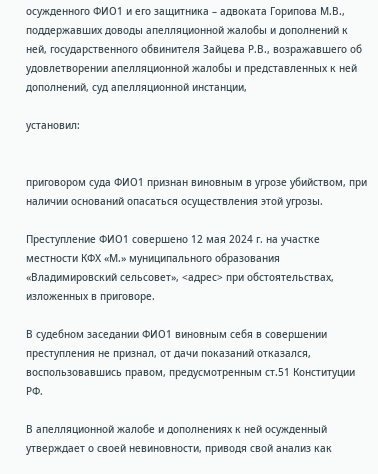осужденного ФИО1 и его защитника – адвоката Горипова М.В., поддержавших доводы апелляционной жалобы и дополнений к ней, государственного обвинителя Зайцева Р.В., возражавшего об удовлетворении апелляционной жалобы и представленных к ней дополнений, суд апелляционной инстанции,

установил:


приговором суда ФИО1 признан виновным в угрозе убийством, при наличии оснований опасаться осуществления этой угрозы.

Преступление ФИО1 совершено 12 мая 2024 г. на участке местности КФХ «М.» муниципального образования «Владимировский сельсовет», <адрес> при обстоятельствах, изложенных в приговоре.

В судебном заседании ФИО1 виновным себя в совершении преступления не признал, от дачи показаний отказался, воспользовавшись правом, предусмотренным ст.51 Конституции РФ.

В апелляционной жалобе и дополнениях к ней осужденный утверждает о своей невиновности, приводя свой анализ как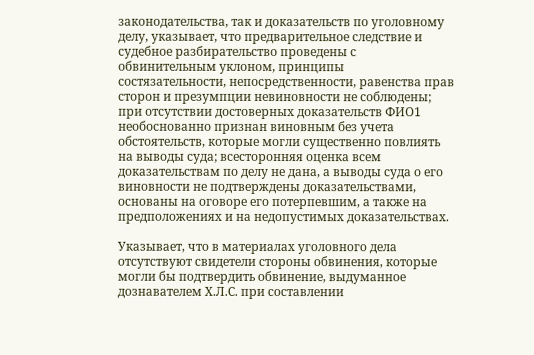законодательства, так и доказательств по уголовному делу, указывает, что предварительное следствие и судебное разбирательство проведены с обвинительным уклоном, принципы состязательности, непосредственности, равенства прав сторон и презумпции невиновности не соблюдены; при отсутствии достоверных доказательств ФИО1 необоснованно признан виновным без учета обстоятельств, которые могли существенно повлиять на выводы суда; всесторонняя оценка всем доказательствам по делу не дана, а выводы суда о его виновности не подтверждены доказательствами, основаны на оговоре его потерпевшим, а также на предположениях и на недопустимых доказательствах.

Указывает, что в материалах уголовного дела отсутствуют свидетели стороны обвинения, которые могли бы подтвердить обвинение, выдуманное дознавателем Х.Л.С. при составлении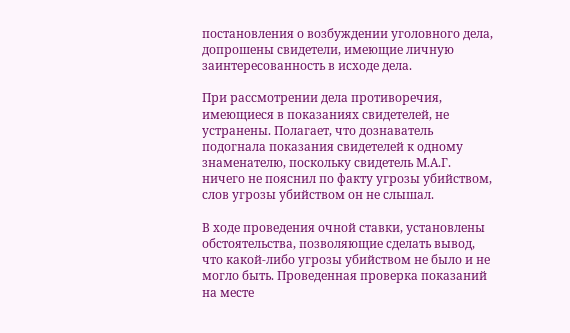постановления о возбуждении уголовного дела, допрошены свидетели, имеющие личную заинтересованность в исходе дела.

При рассмотрении дела противоречия, имеющиеся в показаниях свидетелей, не устранены. Полагает, что дознаватель подогнала показания свидетелей к одному знаменателю, поскольку свидетель М.А.Г. ничего не пояснил по факту угрозы убийством, слов угрозы убийством он не слышал.

В ходе проведения очной ставки, установлены обстоятельства, позволяющие сделать вывод, что какой-либо угрозы убийством не было и не могло быть. Проведенная проверка показаний на месте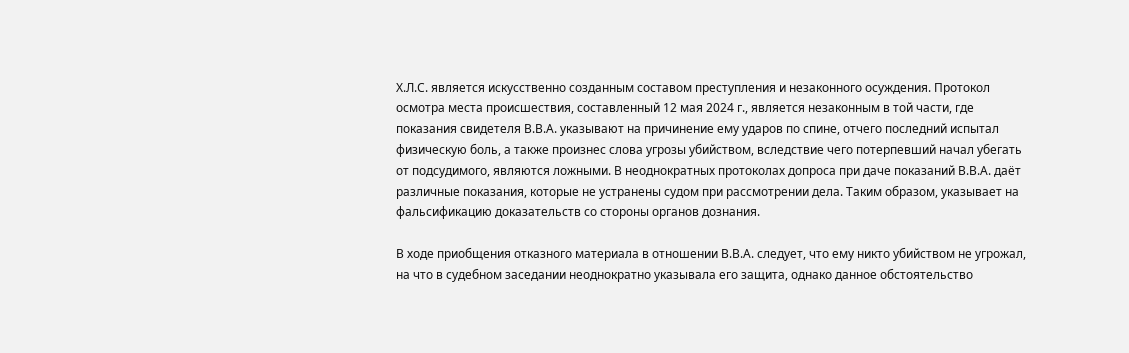Х.Л.С. является искусственно созданным составом преступления и незаконного осуждения. Протокол осмотра места происшествия, составленный 12 мая 2024 г., является незаконным в той части, где показания свидетеля В.В.А. указывают на причинение ему ударов по спине, отчего последний испытал физическую боль, а также произнес слова угрозы убийством, вследствие чего потерпевший начал убегать от подсудимого, являются ложными. В неоднократных протоколах допроса при даче показаний В.В.А. даёт различные показания, которые не устранены судом при рассмотрении дела. Таким образом, указывает на фальсификацию доказательств со стороны органов дознания.

В ходе приобщения отказного материала в отношении В.В.А. следует, что ему никто убийством не угрожал, на что в судебном заседании неоднократно указывала его защита, однако данное обстоятельство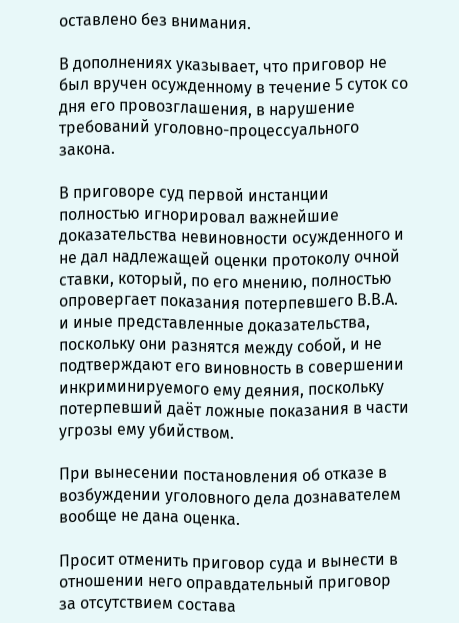оставлено без внимания.

В дополнениях указывает, что приговор не был вручен осужденному в течение 5 суток со дня его провозглашения, в нарушение требований уголовно-процессуального закона.

В приговоре суд первой инстанции полностью игнорировал важнейшие доказательства невиновности осужденного и не дал надлежащей оценки протоколу очной ставки, который, по его мнению, полностью опровергает показания потерпевшего В.В.А. и иные представленные доказательства, поскольку они разнятся между собой, и не подтверждают его виновность в совершении инкриминируемого ему деяния, поскольку потерпевший даёт ложные показания в части угрозы ему убийством.

При вынесении постановления об отказе в возбуждении уголовного дела дознавателем вообще не дана оценка.

Просит отменить приговор суда и вынести в отношении него оправдательный приговор за отсутствием состава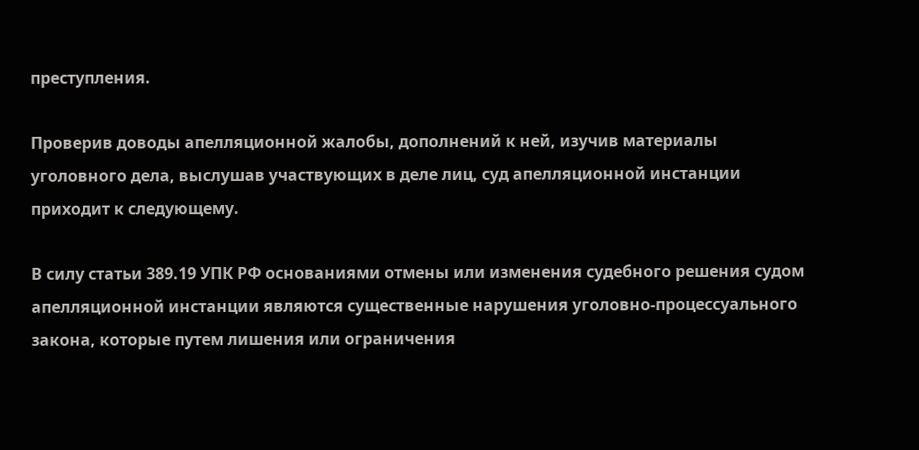преступления.

Проверив доводы апелляционной жалобы, дополнений к ней, изучив материалы уголовного дела, выслушав участвующих в деле лиц, суд апелляционной инстанции приходит к следующему.

В силу статьи 389.19 УПК РФ основаниями отмены или изменения судебного решения судом апелляционной инстанции являются существенные нарушения уголовно-процессуального закона, которые путем лишения или ограничения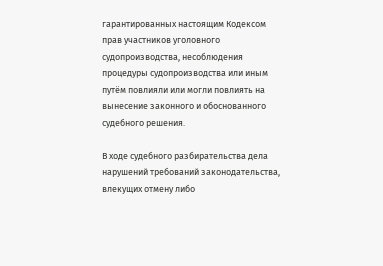гарантированных настоящим Кодексом прав участников уголовного судопроизводства, несоблюдения процедуры судопроизводства или иным путём повлияли или могли повлиять на вынесение законного и обоснованного судебного решения.

В ходе судебного разбирательства дела нарушений требований законодательства, влекущих отмену либо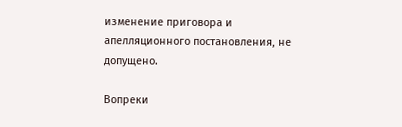изменение приговора и апелляционного постановления, не допущено.

Вопреки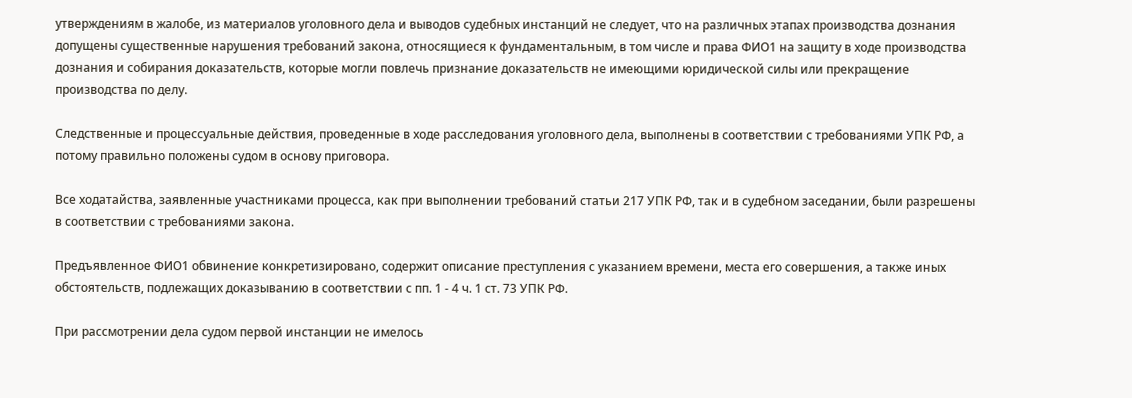утверждениям в жалобе, из материалов уголовного дела и выводов судебных инстанций не следует, что на различных этапах производства дознания допущены существенные нарушения требований закона, относящиеся к фундаментальным, в том числе и права ФИО1 на защиту в ходе производства дознания и собирания доказательств, которые могли повлечь признание доказательств не имеющими юридической силы или прекращение производства по делу.

Следственные и процессуальные действия, проведенные в ходе расследования уголовного дела, выполнены в соответствии с требованиями УПК РФ, а потому правильно положены судом в основу приговора.

Все ходатайства, заявленные участниками процесса, как при выполнении требований статьи 217 УПК РФ, так и в судебном заседании, были разрешены в соответствии с требованиями закона.

Предъявленное ФИО1 обвинение конкретизировано, содержит описание преступления с указанием времени, места его совершения, а также иных обстоятельств, подлежащих доказыванию в соответствии с пп. 1 - 4 ч. 1 ст. 73 УПК РФ.

При рассмотрении дела судом первой инстанции не имелось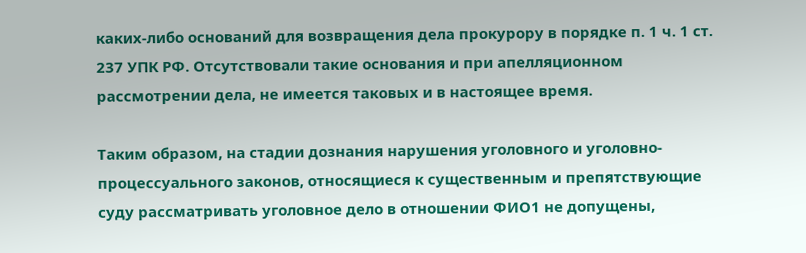каких-либо оснований для возвращения дела прокурору в порядке п. 1 ч. 1 ст. 237 УПК РФ. Отсутствовали такие основания и при апелляционном рассмотрении дела, не имеется таковых и в настоящее время.

Таким образом, на стадии дознания нарушения уголовного и уголовно-процессуального законов, относящиеся к существенным и препятствующие суду рассматривать уголовное дело в отношении ФИО1 не допущены,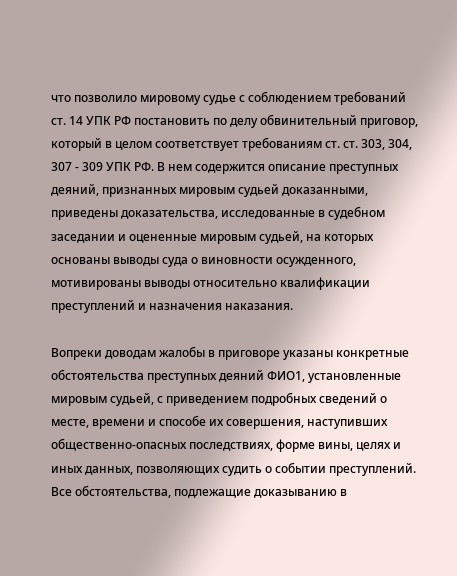что позволило мировому судье с соблюдением требований ст. 14 УПК РФ постановить по делу обвинительный приговор, который в целом соответствует требованиям ст. ст. 303, 304, 307 - 309 УПК РФ. В нем содержится описание преступных деяний, признанных мировым судьей доказанными, приведены доказательства, исследованные в судебном заседании и оцененные мировым судьей, на которых основаны выводы суда о виновности осужденного, мотивированы выводы относительно квалификации преступлений и назначения наказания.

Вопреки доводам жалобы в приговоре указаны конкретные обстоятельства преступных деяний ФИО1, установленные мировым судьей, с приведением подробных сведений о месте, времени и способе их совершения, наступивших общественно-опасных последствиях, форме вины, целях и иных данных, позволяющих судить о событии преступлений. Все обстоятельства, подлежащие доказыванию в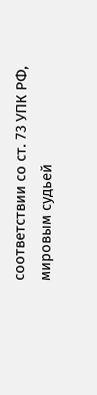соответствии со ст. 73 УПК РФ, мировым судьей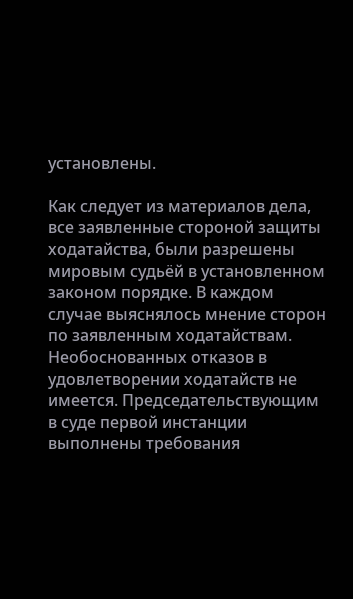установлены.

Как следует из материалов дела, все заявленные стороной защиты ходатайства, были разрешены мировым судьёй в установленном законом порядке. В каждом случае выяснялось мнение сторон по заявленным ходатайствам. Необоснованных отказов в удовлетворении ходатайств не имеется. Председательствующим в суде первой инстанции выполнены требования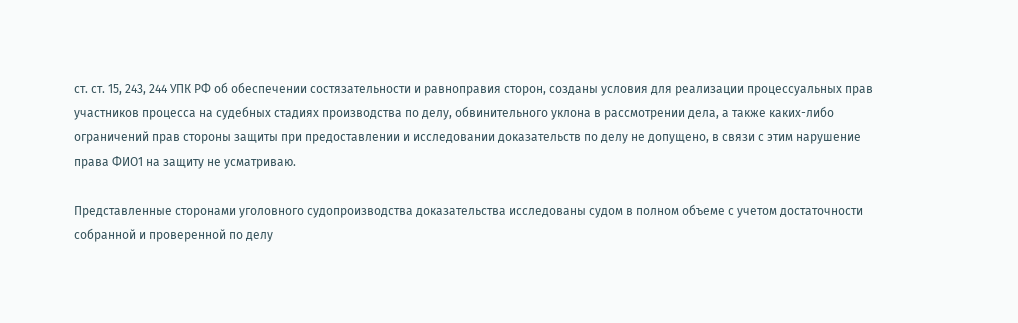ст. ст. 15, 243, 244 УПК РФ об обеспечении состязательности и равноправия сторон, созданы условия для реализации процессуальных прав участников процесса на судебных стадиях производства по делу, обвинительного уклона в рассмотрении дела, а также каких-либо ограничений прав стороны защиты при предоставлении и исследовании доказательств по делу не допущено, в связи с этим нарушение права ФИО1 на защиту не усматриваю.

Представленные сторонами уголовного судопроизводства доказательства исследованы судом в полном объеме с учетом достаточности собранной и проверенной по делу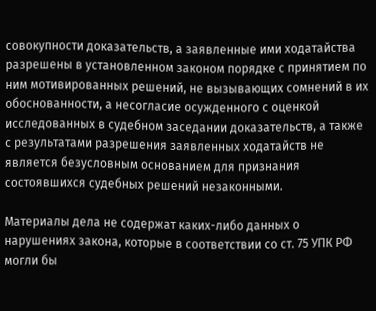совокупности доказательств, а заявленные ими ходатайства разрешены в установленном законом порядке с принятием по ним мотивированных решений, не вызывающих сомнений в их обоснованности, а несогласие осужденного с оценкой исследованных в судебном заседании доказательств, а также с результатами разрешения заявленных ходатайств не является безусловным основанием для признания состоявшихся судебных решений незаконными.

Материалы дела не содержат каких-либо данных о нарушениях закона, которые в соответствии со ст. 75 УПК РФ могли бы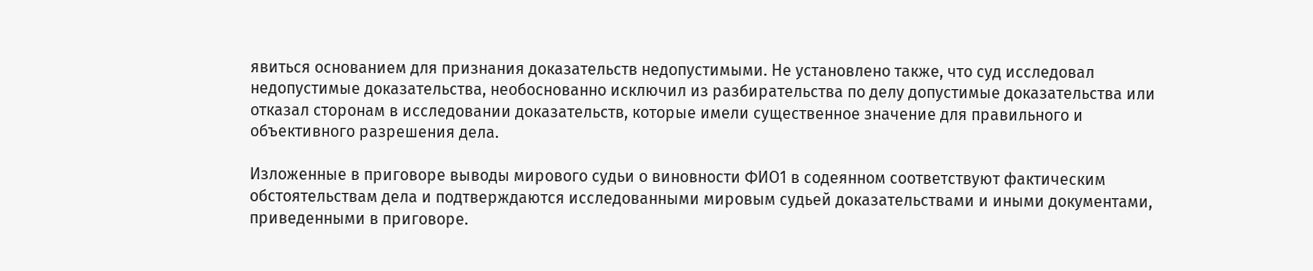явиться основанием для признания доказательств недопустимыми. Не установлено также, что суд исследовал недопустимые доказательства, необоснованно исключил из разбирательства по делу допустимые доказательства или отказал сторонам в исследовании доказательств, которые имели существенное значение для правильного и объективного разрешения дела.

Изложенные в приговоре выводы мирового судьи о виновности ФИО1 в содеянном соответствуют фактическим обстоятельствам дела и подтверждаются исследованными мировым судьей доказательствами и иными документами, приведенными в приговоре.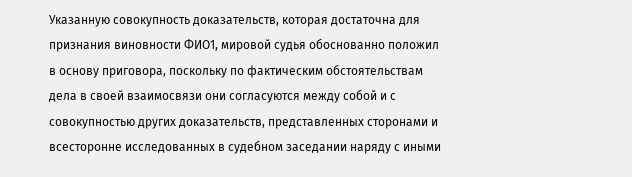Указанную совокупность доказательств, которая достаточна для признания виновности ФИО1, мировой судья обоснованно положил в основу приговора, поскольку по фактическим обстоятельствам дела в своей взаимосвязи они согласуются между собой и с совокупностью других доказательств, представленных сторонами и всесторонне исследованных в судебном заседании наряду с иными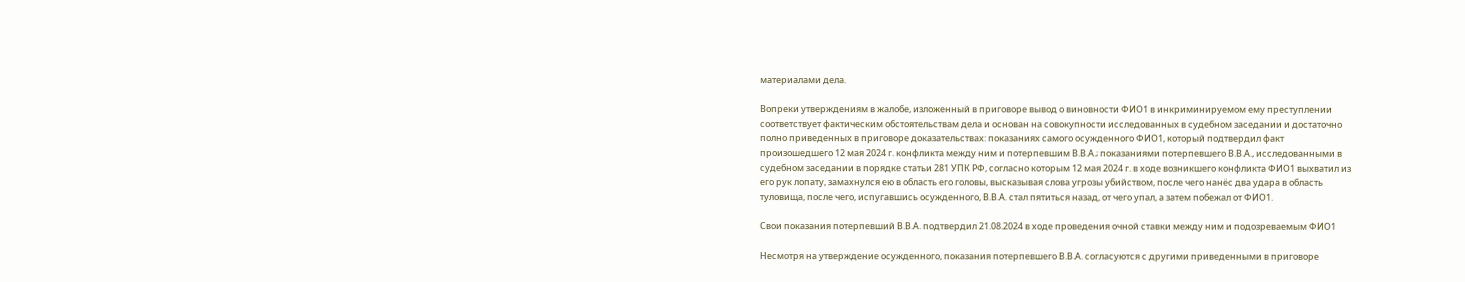материалами дела.

Вопреки утверждениям в жалобе, изложенный в приговоре вывод о виновности ФИО1 в инкриминируемом ему преступлении соответствует фактическим обстоятельствам дела и основан на совокупности исследованных в судебном заседании и достаточно полно приведенных в приговоре доказательствах: показаниях самого осужденного ФИО1, который подтвердил факт произошедшего 12 мая 2024 г. конфликта между ним и потерпевшим В.В.А.; показаниями потерпевшего В.В.А., исследованными в судебном заседании в порядке статьи 281 УПК РФ, согласно которым 12 мая 2024 г. в ходе возникшего конфликта ФИО1 выхватил из его рук лопату, замахнулся ею в область его головы, высказывая слова угрозы убийством, после чего нанёс два удара в область туловища, после чего, испугавшись осужденного, В.В.А. стал пятиться назад, от чего упал, а затем побежал от ФИО1.

Свои показания потерпевший В.В.А. подтвердил 21.08.2024 в ходе проведения очной ставки между ним и подозреваемым ФИО1

Несмотря на утверждение осужденного, показания потерпевшего В.В.А. согласуются с другими приведенными в приговоре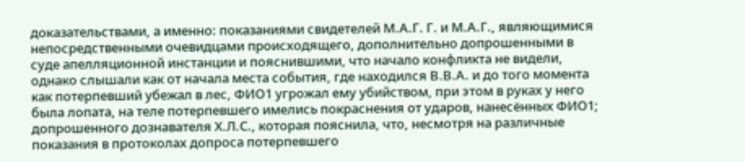доказательствами, а именно: показаниями свидетелей М.А.Г. Г. и М.А.Г., являющимися непосредственными очевидцами происходящего, дополнительно допрошенными в суде апелляционной инстанции и пояснившими, что начало конфликта не видели, однако слышали как от начала места события, где находился В.В.А. и до того момента как потерпевший убежал в лес, ФИО1 угрожал ему убийством, при этом в руках у него была лопата, на теле потерпевшего имелись покраснения от ударов, нанесённых ФИО1; допрошенного дознавателя Х.Л.С., которая пояснила, что, несмотря на различные показания в протоколах допроса потерпевшего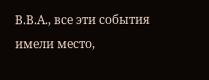В.В.А., все эти события имели место,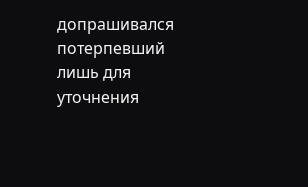допрашивался потерпевший лишь для уточнения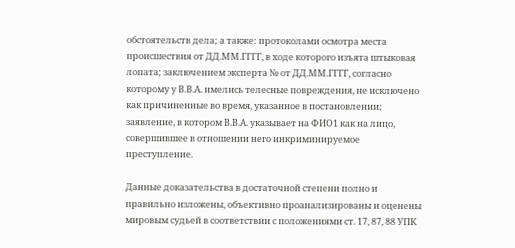обстоятельств дела; а также: протоколами осмотра места происшествия от ДД.ММ.ГГГГ, в ходе которого изъята штыковая лопата; заключением эксперта № от ДД.ММ.ГГГГ, согласно которому у В.В.А. имелись телесные повреждения, не исключено как причиненные во время, указанное в постановлении; заявление, в котором В.В.А. указывает на ФИО1 как на лицо, совершившее в отношении него инкриминируемое преступление.

Данные доказательства в достаточной степени полно и правильно изложены, объективно проанализированы и оценены мировым судьей в соответствии с положениями ст. 17, 87, 88 УПК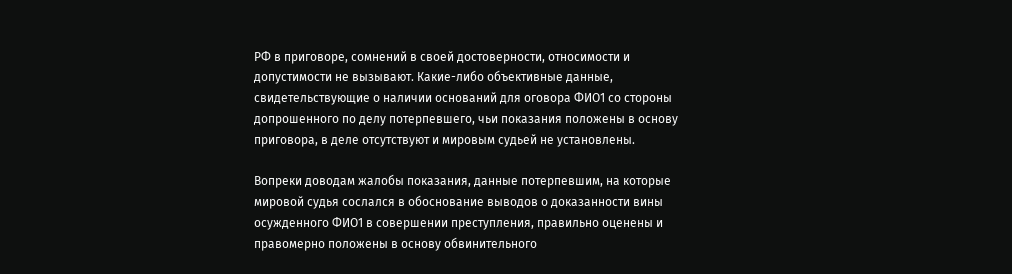РФ в приговоре, сомнений в своей достоверности, относимости и допустимости не вызывают. Какие-либо объективные данные, свидетельствующие о наличии оснований для оговора ФИО1 со стороны допрошенного по делу потерпевшего, чьи показания положены в основу приговора, в деле отсутствуют и мировым судьей не установлены.

Вопреки доводам жалобы показания, данные потерпевшим, на которые мировой судья сослался в обоснование выводов о доказанности вины осужденного ФИО1 в совершении преступления, правильно оценены и правомерно положены в основу обвинительного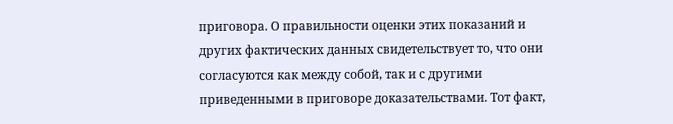приговора. О правильности оценки этих показаний и других фактических данных свидетельствует то, что они согласуются как между собой, так и с другими приведенными в приговоре доказательствами. Тот факт,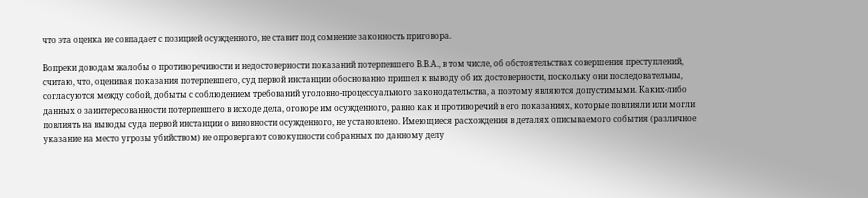что эта оценка не совпадает с позицией осужденного, не ставит под сомнение законность приговора.

Вопреки доводам жалобы о противоречивости и недостоверности показаний потерпевшего В.В.А., в том числе, об обстоятельствах совершения преступлений, считаю, что, оценивая показания потерпевшего, суд первой инстанции обоснованно пришел к выводу об их достоверности, поскольку они последовательны, согласуются между собой, добыты с соблюдением требований уголовно-процессуального законодательства, а поэтому являются допустимыми. Каких-либо данных о заинтересованности потерпевшего в исходе дела, оговоре им осужденного, равно как и противоречий в его показаниях, которые повлияли или могли повлиять на выводы суда первой инстанции о виновности осужденного, не установлено. Имеющиеся расхождения в деталях описываемого события (различное указание на место угрозы убийством) не опровергают совокупности собранных по данному делу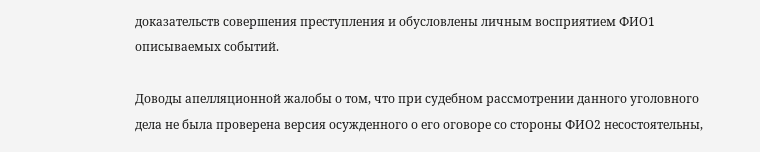доказательств совершения преступления и обусловлены личным восприятием ФИО1 описываемых событий.

Доводы апелляционной жалобы о том, что при судебном рассмотрении данного уголовного дела не была проверена версия осужденного о его оговоре со стороны ФИО2 несостоятельны,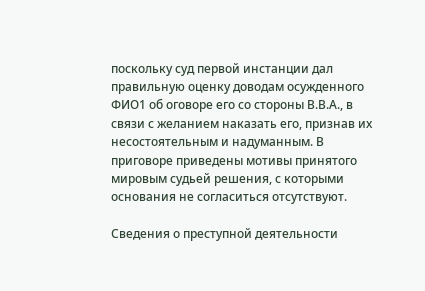поскольку суд первой инстанции дал правильную оценку доводам осужденного ФИО1 об оговоре его со стороны В.В.А., в связи с желанием наказать его, признав их несостоятельным и надуманным. В приговоре приведены мотивы принятого мировым судьей решения, с которыми основания не согласиться отсутствуют.

Сведения о преступной деятельности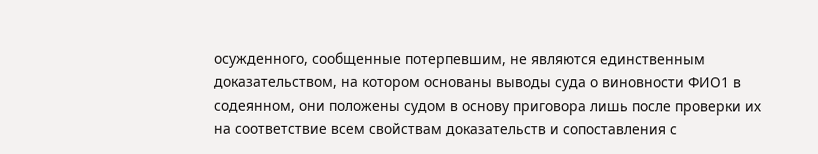осужденного, сообщенные потерпевшим, не являются единственным доказательством, на котором основаны выводы суда о виновности ФИО1 в содеянном, они положены судом в основу приговора лишь после проверки их на соответствие всем свойствам доказательств и сопоставления с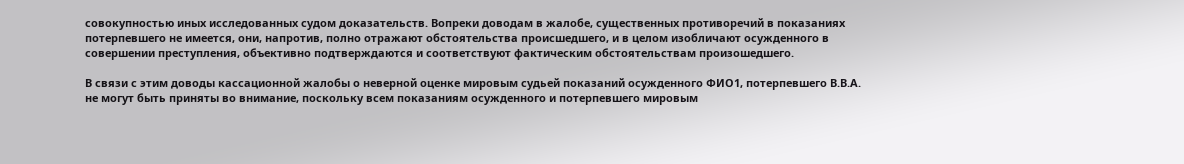совокупностью иных исследованных судом доказательств. Вопреки доводам в жалобе, существенных противоречий в показаниях потерпевшего не имеется, они, напротив, полно отражают обстоятельства происшедшего, и в целом изобличают осужденного в совершении преступления, объективно подтверждаются и соответствуют фактическим обстоятельствам произошедшего.

В связи с этим доводы кассационной жалобы о неверной оценке мировым судьей показаний осужденного ФИО1, потерпевшего В.В.А. не могут быть приняты во внимание, поскольку всем показаниям осужденного и потерпевшего мировым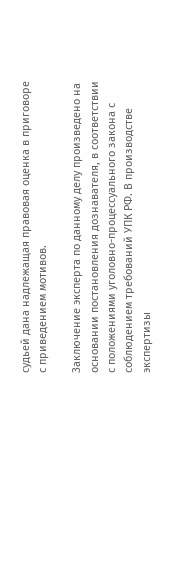судьей дана надлежащая правовая оценка в приговоре с приведением мотивов.

Заключение эксперта по данному делу произведено на основании постановления дознавателя, в соответствии с положениями уголовно-процессуального закона с соблюдением требований УПК РФ. В производстве экспертизы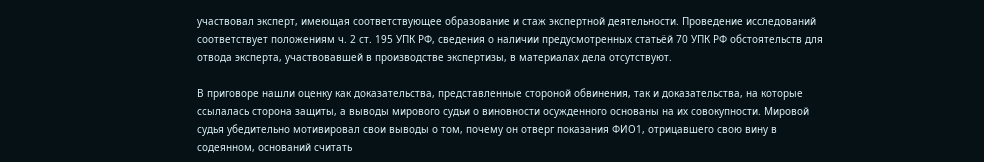участвовал эксперт, имеющая соответствующее образование и стаж экспертной деятельности. Проведение исследований соответствует положениям ч. 2 ст. 195 УПК РФ, сведения о наличии предусмотренных статьёй 70 УПК РФ обстоятельств для отвода эксперта, участвовавшей в производстве экспертизы, в материалах дела отсутствуют.

В приговоре нашли оценку как доказательства, представленные стороной обвинения, так и доказательства, на которые ссылалась сторона защиты, а выводы мирового судьи о виновности осужденного основаны на их совокупности. Мировой судья убедительно мотивировал свои выводы о том, почему он отверг показания ФИО1, отрицавшего свою вину в содеянном, оснований считать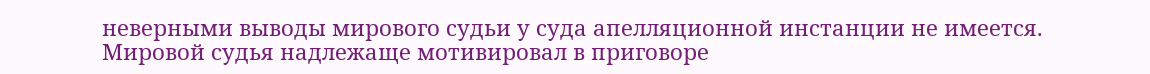неверными выводы мирового судьи у суда апелляционной инстанции не имеется. Мировой судья надлежаще мотивировал в приговоре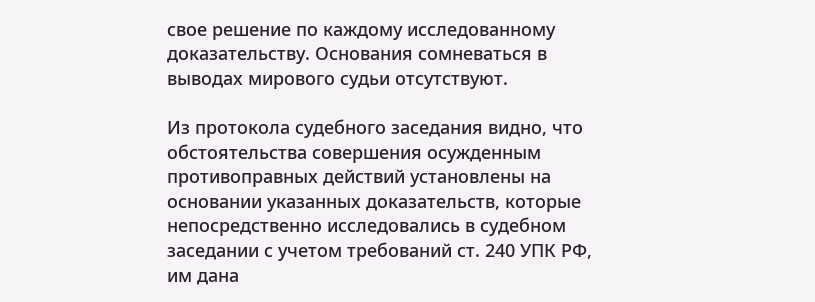свое решение по каждому исследованному доказательству. Основания сомневаться в выводах мирового судьи отсутствуют.

Из протокола судебного заседания видно, что обстоятельства совершения осужденным противоправных действий установлены на основании указанных доказательств, которые непосредственно исследовались в судебном заседании с учетом требований ст. 240 УПК РФ, им дана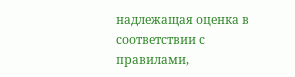надлежащая оценка в соответствии с правилами,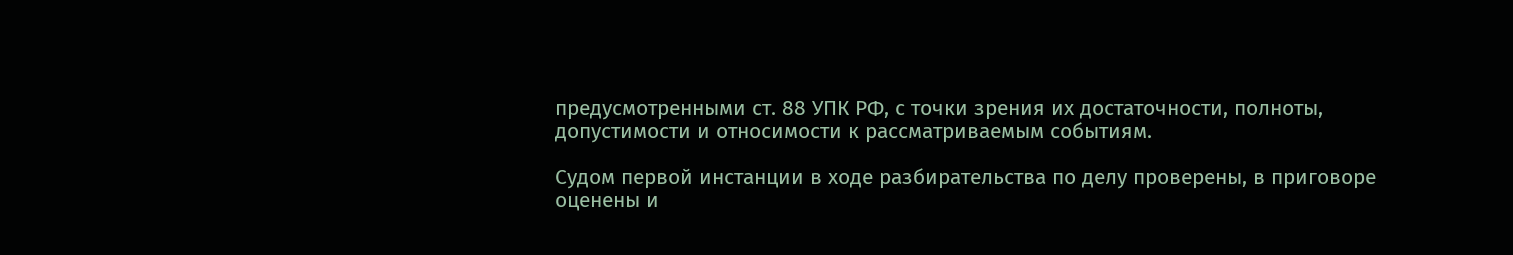предусмотренными ст. 88 УПК РФ, с точки зрения их достаточности, полноты, допустимости и относимости к рассматриваемым событиям.

Судом первой инстанции в ходе разбирательства по делу проверены, в приговоре оценены и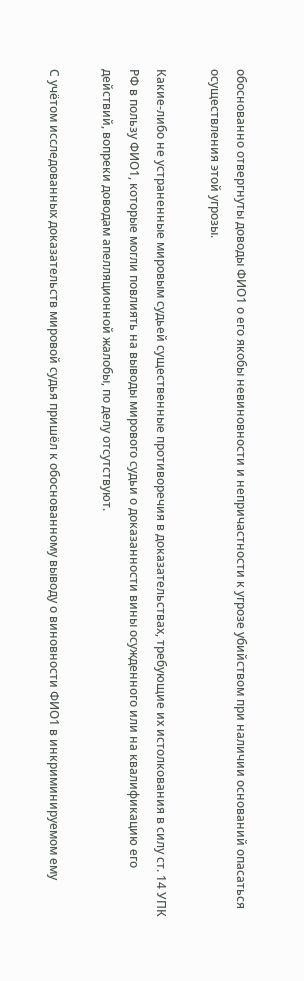обоснованно отвергнуты доводы ФИО1 о его якобы невиновности и непричастности к угрозе убийством при наличии оснований опасаться осуществления этой угрозы.

Какие-либо не устраненные мировым судьей существенные противоречия в доказательствах, требующие их истолкования в силу ст. 14 УПК РФ в пользу ФИО1, которые могли повлиять на выводы мирового судьи о доказанности вины осужденного или на квалификацию его действий, вопреки доводам апелляционной жалобы, по делу отсутствуют.

С учётом исследованных доказательств мировой судья пришёл к обоснованному выводу о виновности ФИО1 в инкриминируемом ему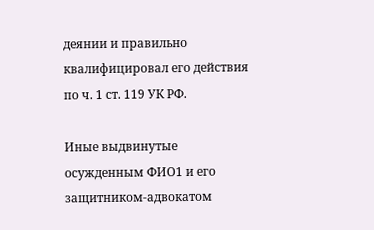деянии и правильно квалифицировал его действия по ч. 1 ст. 119 УК РФ.

Иные выдвинутые осужденным ФИО1 и его защитником-адвокатом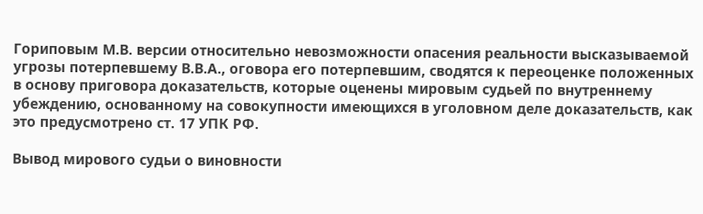Гориповым М.В. версии относительно невозможности опасения реальности высказываемой угрозы потерпевшему В.В.А., оговора его потерпевшим, сводятся к переоценке положенных в основу приговора доказательств, которые оценены мировым судьей по внутреннему убеждению, основанному на совокупности имеющихся в уголовном деле доказательств, как это предусмотрено ст. 17 УПК РФ.

Вывод мирового судьи о виновности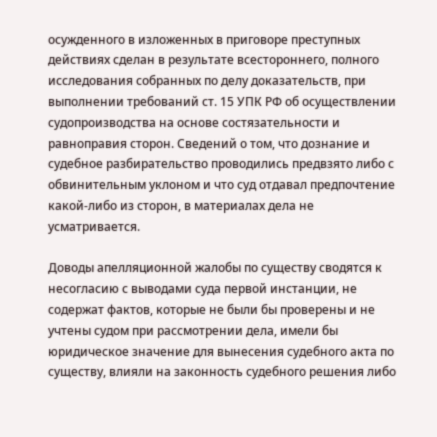осужденного в изложенных в приговоре преступных действиях сделан в результате всестороннего, полного исследования собранных по делу доказательств, при выполнении требований ст. 15 УПК РФ об осуществлении судопроизводства на основе состязательности и равноправия сторон. Сведений о том, что дознание и судебное разбирательство проводились предвзято либо с обвинительным уклоном и что суд отдавал предпочтение какой-либо из сторон, в материалах дела не усматривается.

Доводы апелляционной жалобы по существу сводятся к несогласию с выводами суда первой инстанции, не содержат фактов, которые не были бы проверены и не учтены судом при рассмотрении дела, имели бы юридическое значение для вынесения судебного акта по существу, влияли на законность судебного решения либо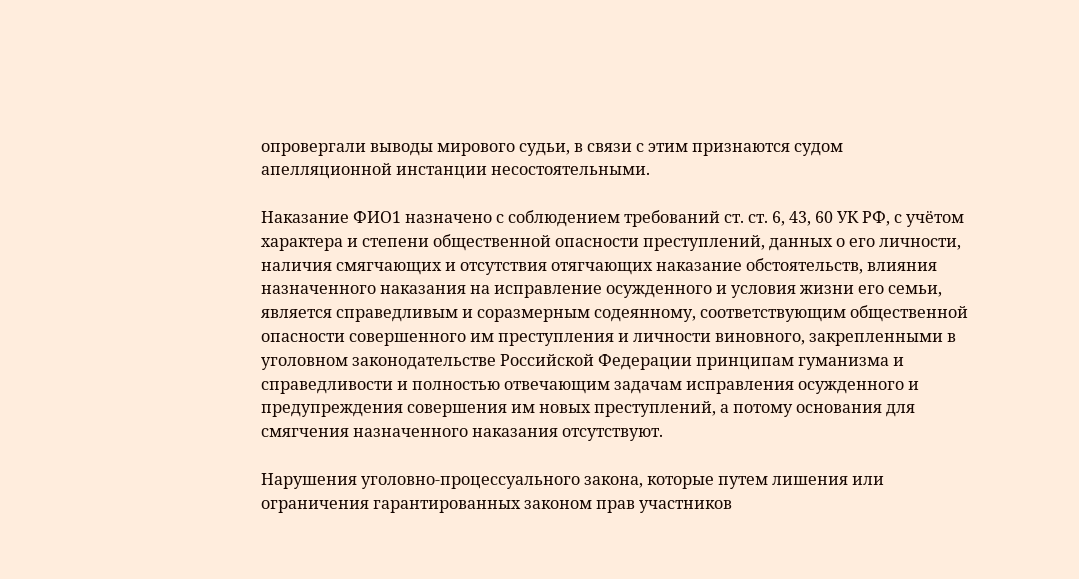опровергали выводы мирового судьи, в связи с этим признаются судом апелляционной инстанции несостоятельными.

Наказание ФИО1 назначено с соблюдением требований ст. ст. 6, 43, 60 УК РФ, с учётом характера и степени общественной опасности преступлений, данных о его личности, наличия смягчающих и отсутствия отягчающих наказание обстоятельств, влияния назначенного наказания на исправление осужденного и условия жизни его семьи, является справедливым и соразмерным содеянному, соответствующим общественной опасности совершенного им преступления и личности виновного, закрепленными в уголовном законодательстве Российской Федерации принципам гуманизма и справедливости и полностью отвечающим задачам исправления осужденного и предупреждения совершения им новых преступлений, а потому основания для смягчения назначенного наказания отсутствуют.

Нарушения уголовно-процессуального закона, которые путем лишения или ограничения гарантированных законом прав участников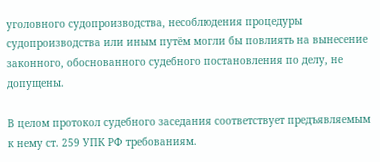уголовного судопроизводства, несоблюдения процедуры судопроизводства или иным путём могли бы повлиять на вынесение законного, обоснованного судебного постановления по делу, не допущены.

В целом протокол судебного заседания соответствует предъявляемым к нему ст. 259 УПК РФ требованиям.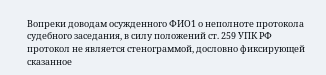Вопреки доводам осужденного ФИО1 о неполноте протокола судебного заседания, в силу положений ст. 259 УПК РФ протокол не является стенограммой, дословно фиксирующей сказанное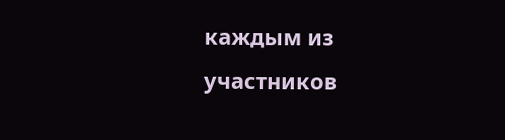каждым из участников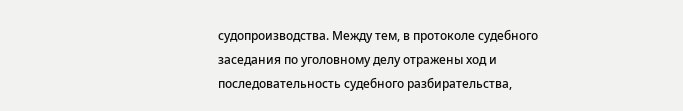судопроизводства. Между тем, в протоколе судебного заседания по уголовному делу отражены ход и последовательность судебного разбирательства,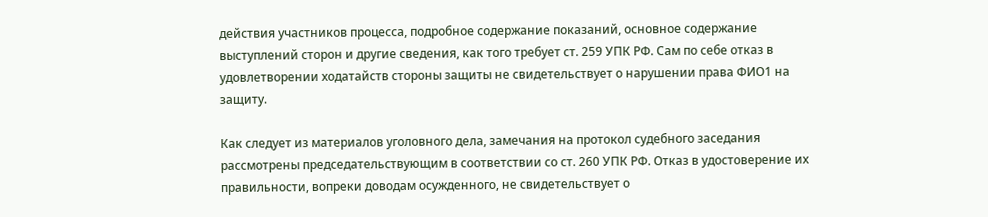действия участников процесса, подробное содержание показаний, основное содержание выступлений сторон и другие сведения, как того требует ст. 259 УПК РФ. Сам по себе отказ в удовлетворении ходатайств стороны защиты не свидетельствует о нарушении права ФИО1 на защиту.

Как следует из материалов уголовного дела, замечания на протокол судебного заседания рассмотрены председательствующим в соответствии со ст. 260 УПК РФ. Отказ в удостоверение их правильности, вопреки доводам осужденного, не свидетельствует о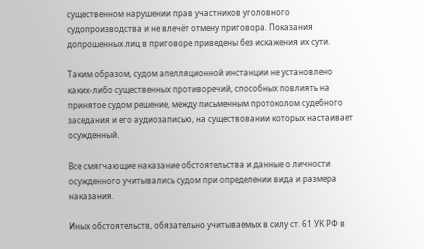существенном нарушении прав участников уголовного судопроизводства и не влечёт отмену приговора. Показания допрошенных лиц в приговоре приведены без искажения их сути.

Таким образом, судом апелляционной инстанции не установлено каких-либо существенных противоречий, способных повлиять на принятое судом решение, между письменным протоколом судебного заседания и его аудиозаписью, на существовании которых настаивает осужденный.

Все смягчающие наказание обстоятельства и данные о личности осужденного учитывались судом при определении вида и размера наказания.

Иных обстоятельств, обязательно учитываемых в силу ст. 61 УК РФ в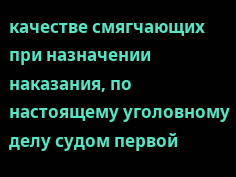качестве смягчающих при назначении наказания, по настоящему уголовному делу судом первой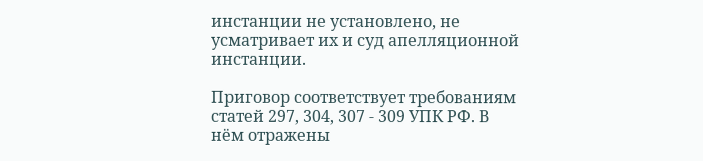инстанции не установлено, не усматривает их и суд апелляционной инстанции.

Приговор соответствует требованиям статей 297, 304, 307 - 309 УПК РФ. В нём отражены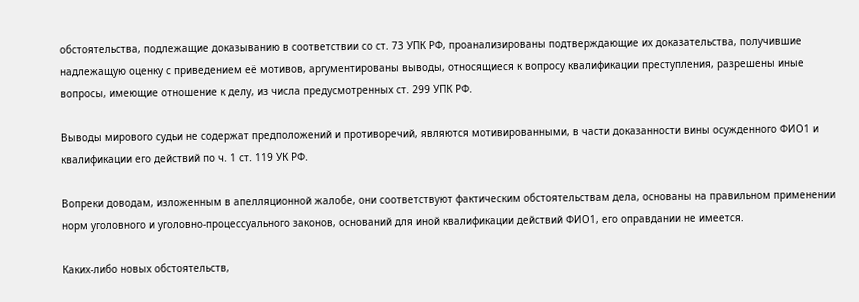обстоятельства, подлежащие доказыванию в соответствии со ст. 73 УПК РФ, проанализированы подтверждающие их доказательства, получившие надлежащую оценку с приведением её мотивов, аргументированы выводы, относящиеся к вопросу квалификации преступления, разрешены иные вопросы, имеющие отношение к делу, из числа предусмотренных ст. 299 УПК РФ.

Выводы мирового судьи не содержат предположений и противоречий, являются мотивированными, в части доказанности вины осужденного ФИО1 и квалификации его действий по ч. 1 ст. 119 УК РФ.

Вопреки доводам, изложенным в апелляционной жалобе, они соответствуют фактическим обстоятельствам дела, основаны на правильном применении норм уголовного и уголовно-процессуального законов, оснований для иной квалификации действий ФИО1, его оправдании не имеется.

Каких-либо новых обстоятельств,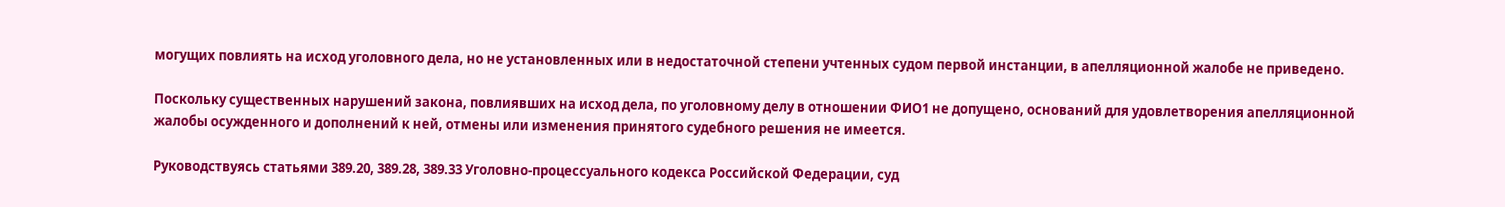могущих повлиять на исход уголовного дела, но не установленных или в недостаточной степени учтенных судом первой инстанции, в апелляционной жалобе не приведено.

Поскольку существенных нарушений закона, повлиявших на исход дела, по уголовному делу в отношении ФИО1 не допущено, оснований для удовлетворения апелляционной жалобы осужденного и дополнений к ней, отмены или изменения принятого судебного решения не имеется.

Руководствуясь статьями 389.20, 389.28, 389.33 Уголовно-процессуального кодекса Российской Федерации, суд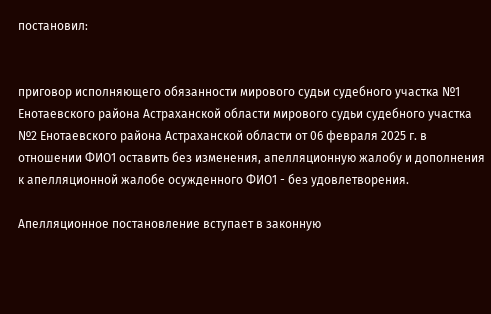постановил:


приговор исполняющего обязанности мирового судьи судебного участка №1 Енотаевского района Астраханской области мирового судьи судебного участка №2 Енотаевского района Астраханской области от 06 февраля 2025 г. в отношении ФИО1 оставить без изменения, апелляционную жалобу и дополнения к апелляционной жалобе осужденного ФИО1 - без удовлетворения.

Апелляционное постановление вступает в законную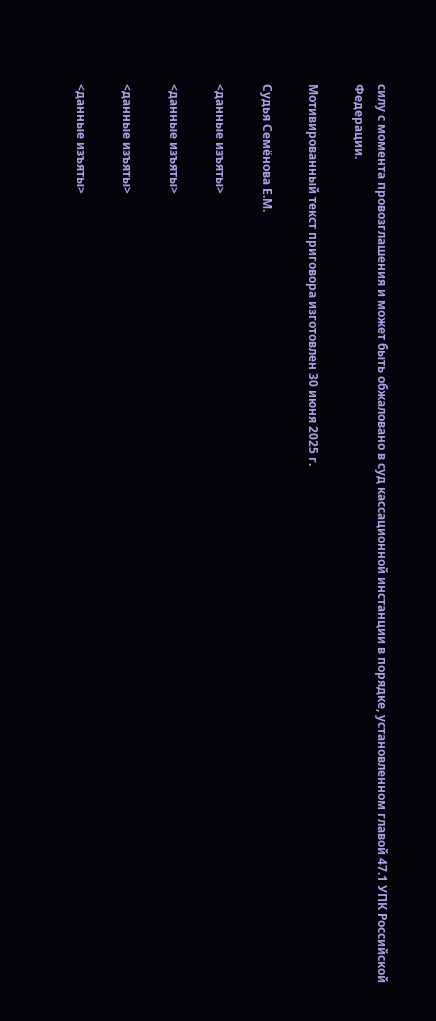силу с момента провозглашения и может быть обжаловано в суд кассационной инстанции в порядке, установленном главой 47.1 УПК Российской Федерации.

Мотивированный текст приговора изготовлен 30 июня 2025 г.

Судья Семёнова Е.М.

<данные изъяты>

<данные изъяты>

<данные изъяты>

<данные изъяты>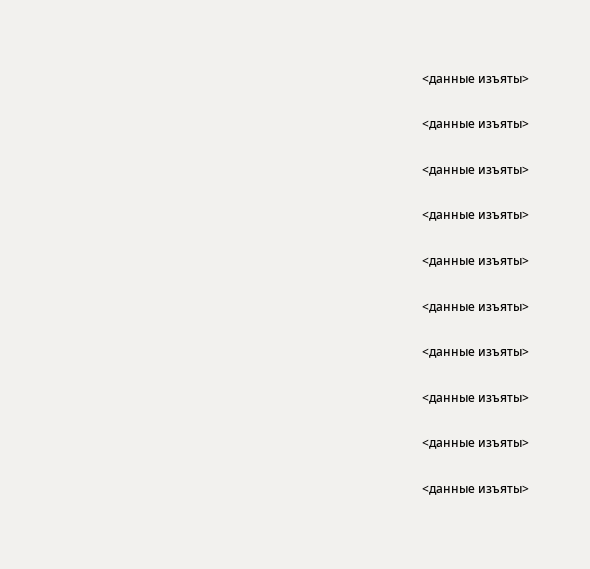<данные изъяты>

<данные изъяты>

<данные изъяты>

<данные изъяты>

<данные изъяты>

<данные изъяты>

<данные изъяты>

<данные изъяты>

<данные изъяты>

<данные изъяты>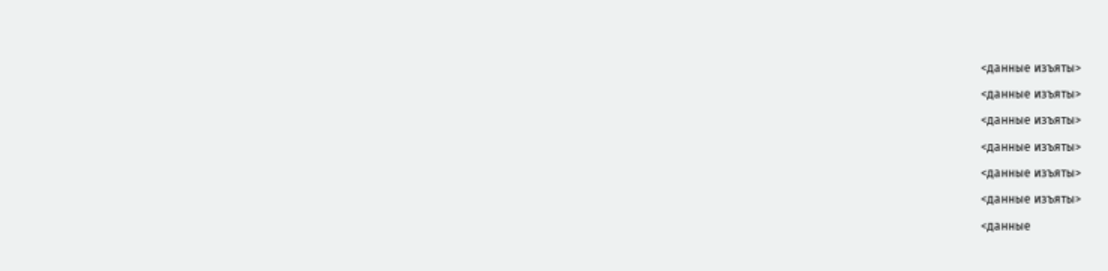<данные изъяты>

<данные изъяты>

<данные изъяты>

<данные изъяты>

<данные изъяты>

<данные изъяты>

<данные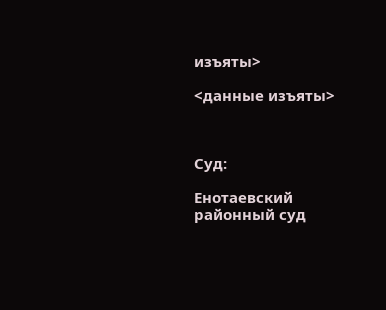изъяты>

<данные изъяты>



Суд:

Енотаевский районный суд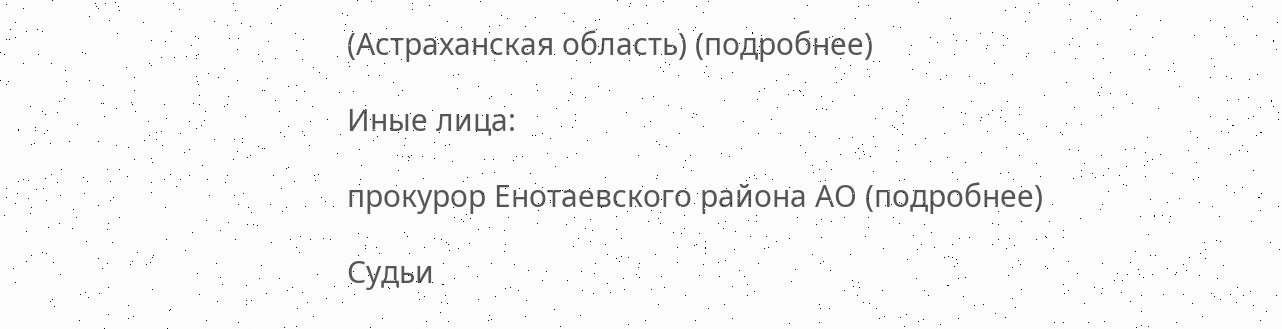(Астраханская область) (подробнее)

Иные лица:

прокурор Енотаевского района АО (подробнее)

Судьи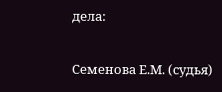дела:

Семенова Е.М. (судья)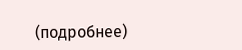(подробнее)